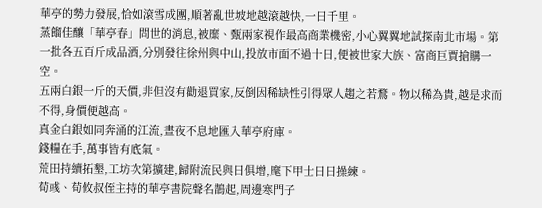華亭的勢力發展,恰如滾雪成團,順著亂世坡地越滾越快,一日千里。
蒸餾佳釀「華亭春」問世的消息,被糜、甄兩家視作最高商業機密,小心翼翼地試探南北市場。第一批各五百斤成品酒,分別發往徐州與中山,投放市面不過十日,便被世家大族、富商巨賈搶購一空。
五兩白銀一斤的天價,非但沒有勸退買家,反倒因稀缺性引得眾人趨之若鶩。物以稀為貴,越是求而不得,身價便越高。
真金白銀如同奔涌的江流,晝夜不息地匯入華亭府庫。
錢糧在手,萬事皆有底氣。
荒田持續拓墾,工坊次第擴建,歸附流民與日俱增,麾下甲士日日操練。
荀彧、荀攸叔侄主持的華亭書院聲名鵲起,周邊寒門子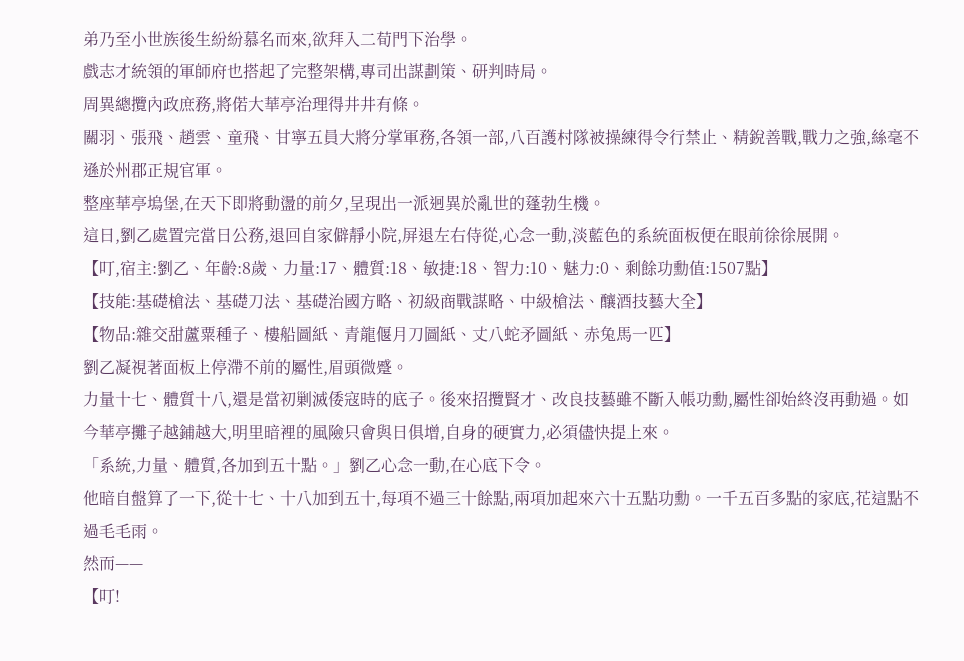弟乃至小世族後生紛紛慕名而來,欲拜入二荀門下治學。
戲志才統領的軍師府也搭起了完整架構,專司出謀劃策、研判時局。
周異總攬內政庶務,將偌大華亭治理得井井有條。
關羽、張飛、趙雲、童飛、甘寧五員大將分掌軍務,各領一部,八百護村隊被操練得令行禁止、精銳善戰,戰力之強,絲毫不遜於州郡正規官軍。
整座華亭塢堡,在天下即將動盪的前夕,呈現出一派迥異於亂世的蓬勃生機。
這日,劉乙處置完當日公務,退回自家僻靜小院,屏退左右侍從,心念一動,淡藍色的系統面板便在眼前徐徐展開。
【叮,宿主:劉乙、年齡:8歲、力量:17、體質:18、敏捷:18、智力:10、魅力:0、剩餘功勳值:1507點】
【技能:基礎槍法、基礎刀法、基礎治國方略、初級商戰謀略、中級槍法、釀酒技藝大全】
【物品:雜交甜蘆粟種子、樓船圖紙、青龍偃月刀圖紙、丈八蛇矛圖紙、赤兔馬一匹】
劉乙凝視著面板上停滯不前的屬性,眉頭微蹙。
力量十七、體質十八,還是當初剿滅倭寇時的底子。後來招攬賢才、改良技藝雖不斷入帳功勳,屬性卻始終沒再動過。如今華亭攤子越鋪越大,明里暗裡的風險只會與日俱增,自身的硬實力,必須儘快提上來。
「系統,力量、體質,各加到五十點。」劉乙心念一動,在心底下令。
他暗自盤算了一下,從十七、十八加到五十,每項不過三十餘點,兩項加起來六十五點功勳。一千五百多點的家底,花這點不過毛毛雨。
然而——
【叮!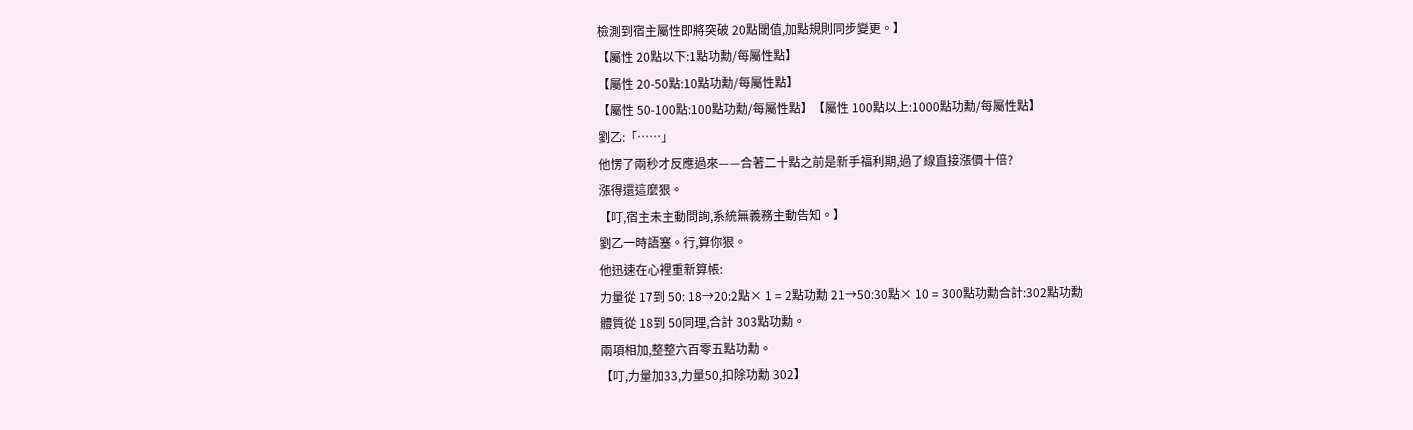檢測到宿主屬性即將突破 20點閾值,加點規則同步變更。】
【屬性 20點以下:1點功勳/每屬性點】
【屬性 20-50點:10點功勳/每屬性點】
【屬性 50-100點:100點功勳/每屬性點】【屬性 100點以上:1000點功勳/每屬性點】
劉乙:「……」
他愣了兩秒才反應過來——合著二十點之前是新手福利期,過了線直接漲價十倍?
漲得還這麼狠。
【叮,宿主未主動問詢,系統無義務主動告知。】
劉乙一時語塞。行,算你狠。
他迅速在心裡重新算帳:
力量從 17到 50: 18→20:2點× 1 = 2點功勳 21→50:30點× 10 = 300點功勳合計:302點功勳
體質從 18到 50同理,合計 303點功勳。
兩項相加,整整六百零五點功勳。
【叮,力量加33,力量50,扣除功勳 302】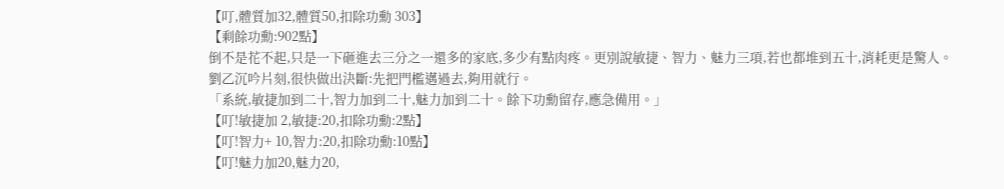【叮,體質加32,體質50,扣除功勳 303】
【剩餘功勳:902點】
倒不是花不起,只是一下砸進去三分之一還多的家底,多少有點肉疼。更別說敏捷、智力、魅力三項,若也都堆到五十,消耗更是驚人。
劉乙沉吟片刻,很快做出決斷:先把門檻邁過去,夠用就行。
「系統,敏捷加到二十,智力加到二十,魅力加到二十。餘下功勳留存,應急備用。」
【叮!敏捷加 2,敏捷:20,扣除功勳:2點】
【叮!智力+ 10,智力:20,扣除功勳:10點】
【叮!魅力加20,魅力20,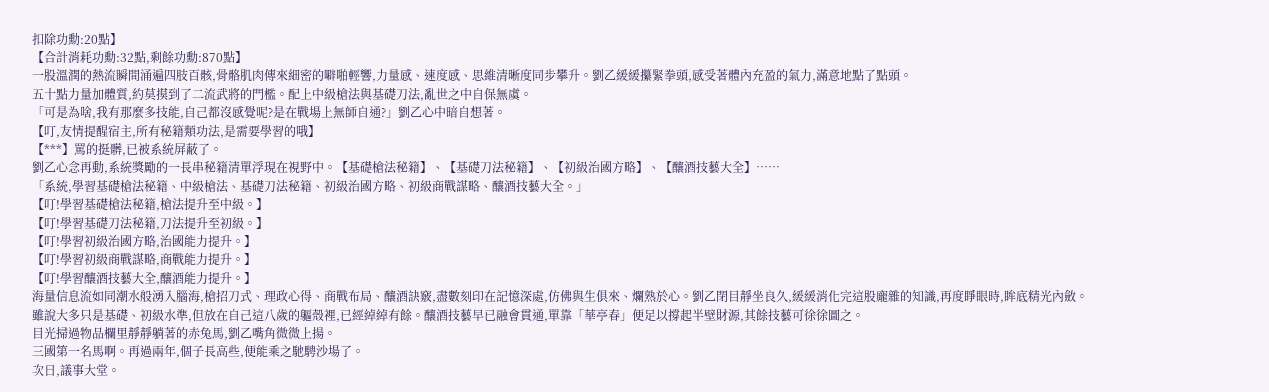扣除功勳:20點】
【合計消耗功勳:32點,剩餘功勳:870點】
一股溫潤的熱流瞬間涌遍四肢百骸,骨骼肌肉傳來細密的噼啪輕響,力量感、速度感、思維清晰度同步攀升。劉乙緩緩攥緊拳頭,感受著體內充盈的氣力,滿意地點了點頭。
五十點力量加體質,約莫摸到了二流武將的門檻。配上中級槍法與基礎刀法,亂世之中自保無虞。
「可是為啥,我有那麼多技能,自己都沒感覺呢?是在戰場上無師自通?」劉乙心中暗自想著。
【叮,友情提醒宿主,所有秘籍類功法,是需要學習的哦】
【***】罵的挺髒,已被系統屏蔽了。
劉乙心念再動,系統獎勵的一長串秘籍清單浮現在視野中。【基礎槍法秘籍】、【基礎刀法秘籍】、【初級治國方略】、【釀酒技藝大全】……
「系統,學習基礎槍法秘籍、中級槍法、基礎刀法秘籍、初級治國方略、初級商戰謀略、釀酒技藝大全。」
【叮!學習基礎槍法秘籍,槍法提升至中級。】
【叮!學習基礎刀法秘籍,刀法提升至初級。】
【叮!學習初級治國方略,治國能力提升。】
【叮!學習初級商戰謀略,商戰能力提升。】
【叮!學習釀酒技藝大全,釀酒能力提升。】
海量信息流如同潮水般湧入腦海,槍招刀式、理政心得、商戰布局、釀酒訣竅,盡數刻印在記憶深處,仿佛與生俱來、爛熟於心。劉乙閉目靜坐良久,緩緩消化完這股龐雜的知識,再度睜眼時,眸底精光內斂。
雖說大多只是基礎、初級水準,但放在自己這八歲的軀殼裡,已經綽綽有餘。釀酒技藝早已融會貫通,單靠「華亭春」便足以撐起半壁財源,其餘技藝可徐徐圖之。
目光掃過物品欄里靜靜躺著的赤兔馬,劉乙嘴角微微上揚。
三國第一名馬啊。再過兩年,個子長高些,便能乘之馳騁沙場了。
次日,議事大堂。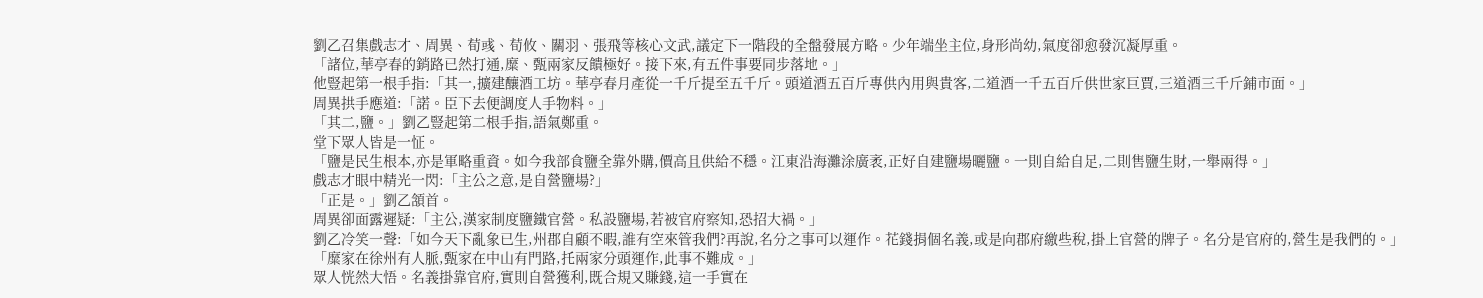劉乙召集戲志才、周異、荀彧、荀攸、關羽、張飛等核心文武,議定下一階段的全盤發展方略。少年端坐主位,身形尚幼,氣度卻愈發沉凝厚重。
「諸位,華亭春的銷路已然打通,糜、甄兩家反饋極好。接下來,有五件事要同步落地。」
他豎起第一根手指:「其一,擴建釀酒工坊。華亭春月產從一千斤提至五千斤。頭道酒五百斤專供內用與貴客,二道酒一千五百斤供世家巨賈,三道酒三千斤鋪市面。」
周異拱手應道:「諾。臣下去便調度人手物料。」
「其二,鹽。」劉乙豎起第二根手指,語氣鄭重。
堂下眾人皆是一怔。
「鹽是民生根本,亦是軍略重資。如今我部食鹽全靠外購,價高且供給不穩。江東沿海灘涂廣袤,正好自建鹽場曬鹽。一則自給自足,二則售鹽生財,一舉兩得。」
戲志才眼中精光一閃:「主公之意,是自營鹽場?」
「正是。」劉乙頷首。
周異卻面露遲疑:「主公,漢家制度鹽鐵官營。私設鹽場,若被官府察知,恐招大禍。」
劉乙冷笑一聲:「如今天下亂象已生,州郡自顧不暇,誰有空來管我們?再說,名分之事可以運作。花錢捐個名義,或是向郡府繳些稅,掛上官營的牌子。名分是官府的,營生是我們的。」
「糜家在徐州有人脈,甄家在中山有門路,托兩家分頭運作,此事不難成。」
眾人恍然大悟。名義掛靠官府,實則自營獲利,既合規又賺錢,這一手實在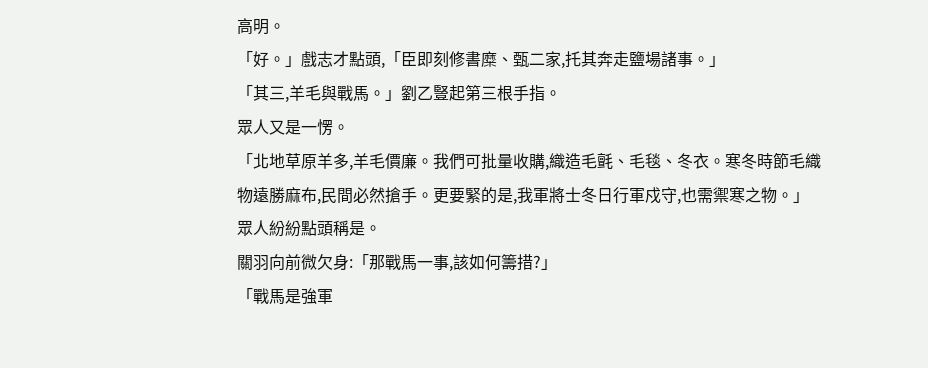高明。
「好。」戲志才點頭,「臣即刻修書糜、甄二家,托其奔走鹽場諸事。」
「其三,羊毛與戰馬。」劉乙豎起第三根手指。
眾人又是一愣。
「北地草原羊多,羊毛價廉。我們可批量收購,織造毛氈、毛毯、冬衣。寒冬時節毛織物遠勝麻布,民間必然搶手。更要緊的是,我軍將士冬日行軍戍守,也需禦寒之物。」
眾人紛紛點頭稱是。
關羽向前微欠身:「那戰馬一事,該如何籌措?」
「戰馬是強軍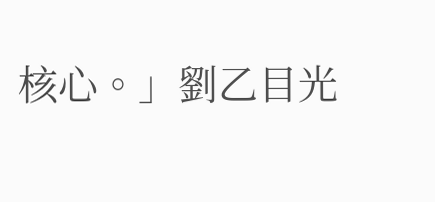核心。」劉乙目光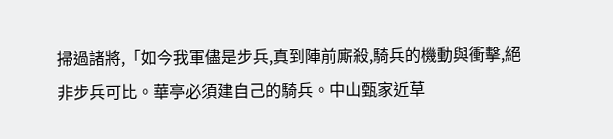掃過諸將,「如今我軍儘是步兵,真到陣前廝殺,騎兵的機動與衝擊,絕非步兵可比。華亭必須建自己的騎兵。中山甄家近草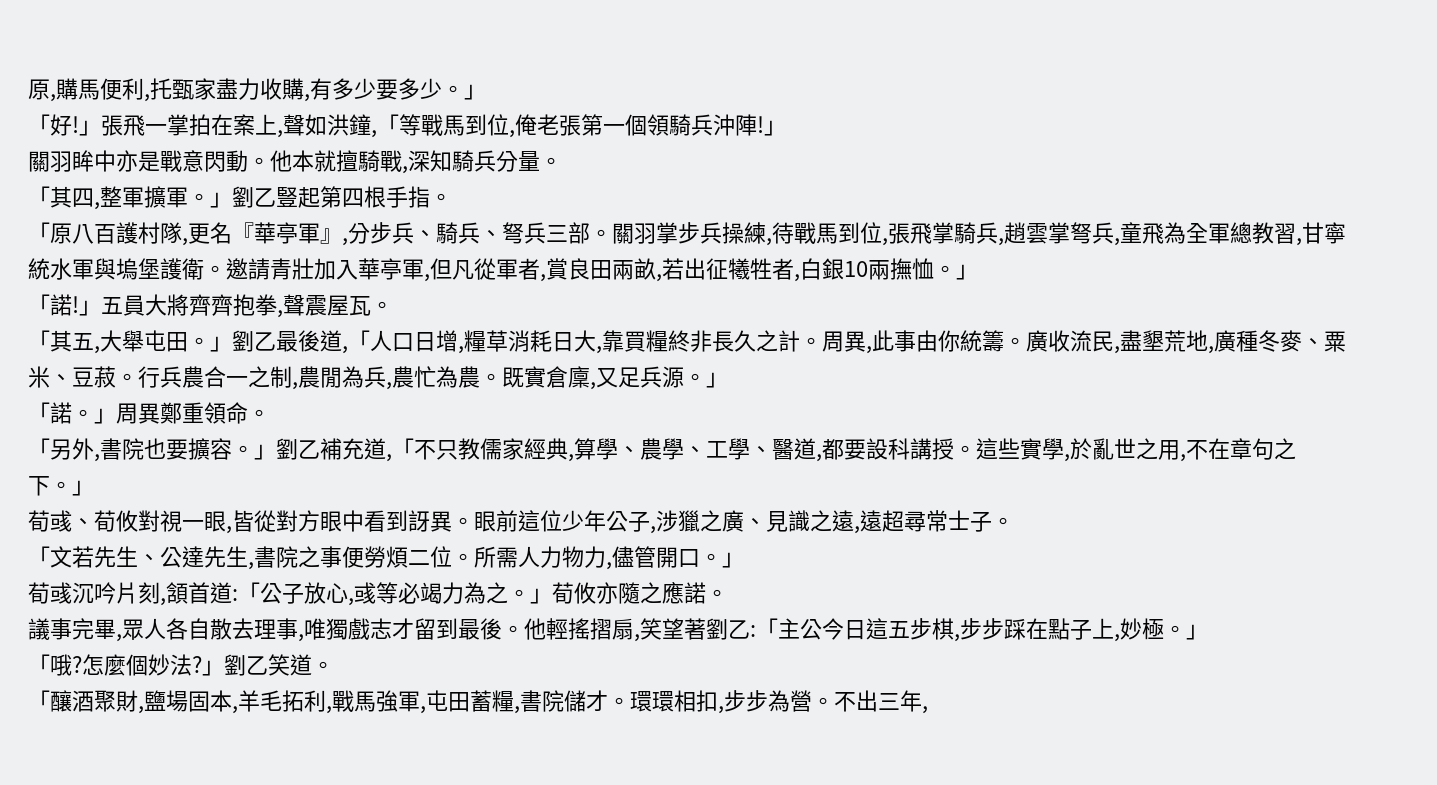原,購馬便利,托甄家盡力收購,有多少要多少。」
「好!」張飛一掌拍在案上,聲如洪鐘,「等戰馬到位,俺老張第一個領騎兵沖陣!」
關羽眸中亦是戰意閃動。他本就擅騎戰,深知騎兵分量。
「其四,整軍擴軍。」劉乙豎起第四根手指。
「原八百護村隊,更名『華亭軍』,分步兵、騎兵、弩兵三部。關羽掌步兵操練,待戰馬到位,張飛掌騎兵,趙雲掌弩兵,童飛為全軍總教習,甘寧統水軍與塢堡護衛。邀請青壯加入華亭軍,但凡從軍者,賞良田兩畝,若出征犧牲者,白銀10兩撫恤。」
「諾!」五員大將齊齊抱拳,聲震屋瓦。
「其五,大舉屯田。」劉乙最後道,「人口日增,糧草消耗日大,靠買糧終非長久之計。周異,此事由你統籌。廣收流民,盡墾荒地,廣種冬麥、粟米、豆菽。行兵農合一之制,農閒為兵,農忙為農。既實倉廩,又足兵源。」
「諾。」周異鄭重領命。
「另外,書院也要擴容。」劉乙補充道,「不只教儒家經典,算學、農學、工學、醫道,都要設科講授。這些實學,於亂世之用,不在章句之下。」
荀彧、荀攸對視一眼,皆從對方眼中看到訝異。眼前這位少年公子,涉獵之廣、見識之遠,遠超尋常士子。
「文若先生、公達先生,書院之事便勞煩二位。所需人力物力,儘管開口。」
荀彧沉吟片刻,頷首道:「公子放心,彧等必竭力為之。」荀攸亦隨之應諾。
議事完畢,眾人各自散去理事,唯獨戲志才留到最後。他輕搖摺扇,笑望著劉乙:「主公今日這五步棋,步步踩在點子上,妙極。」
「哦?怎麼個妙法?」劉乙笑道。
「釀酒聚財,鹽場固本,羊毛拓利,戰馬強軍,屯田蓄糧,書院儲才。環環相扣,步步為營。不出三年,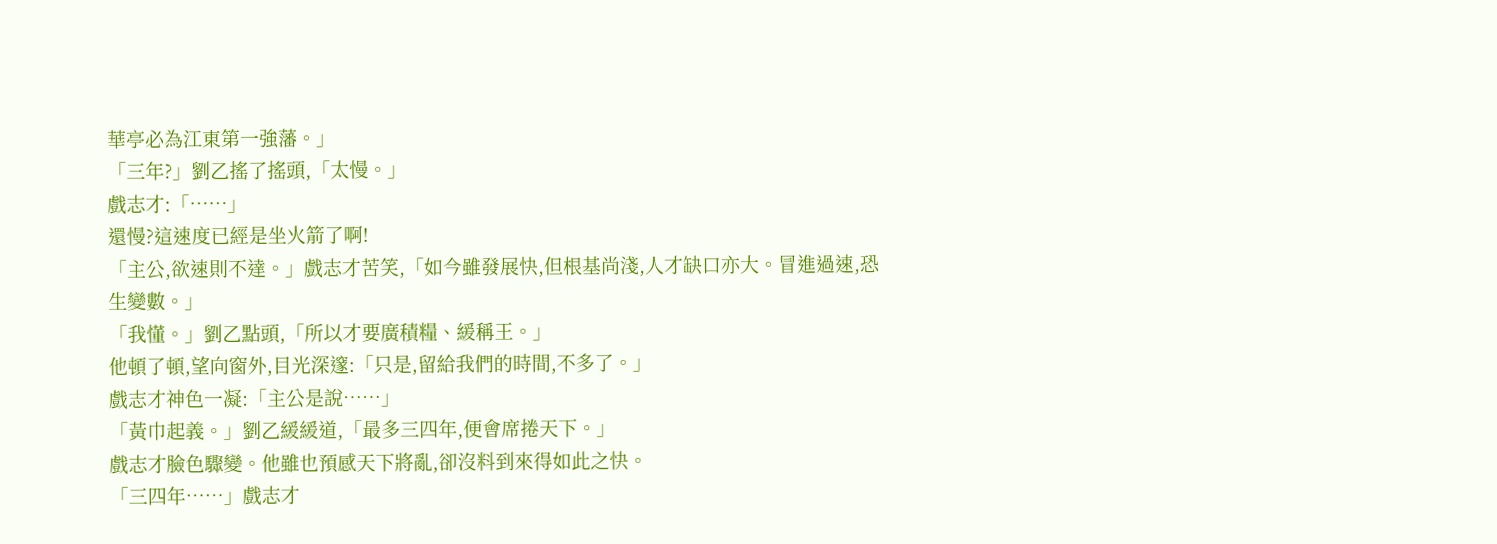華亭必為江東第一強藩。」
「三年?」劉乙搖了搖頭,「太慢。」
戲志才:「……」
還慢?這速度已經是坐火箭了啊!
「主公,欲速則不達。」戲志才苦笑,「如今雖發展快,但根基尚淺,人才缺口亦大。冒進過速,恐生變數。」
「我懂。」劉乙點頭,「所以才要廣積糧、緩稱王。」
他頓了頓,望向窗外,目光深邃:「只是,留給我們的時間,不多了。」
戲志才神色一凝:「主公是說……」
「黃巾起義。」劉乙緩緩道,「最多三四年,便會席捲天下。」
戲志才臉色驟變。他雖也預感天下將亂,卻沒料到來得如此之快。
「三四年……」戲志才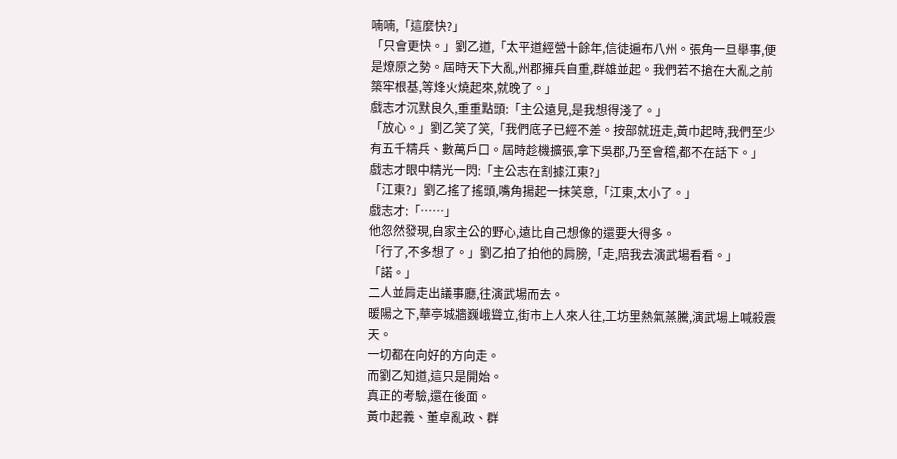喃喃,「這麼快?」
「只會更快。」劉乙道,「太平道經營十餘年,信徒遍布八州。張角一旦舉事,便是燎原之勢。屆時天下大亂,州郡擁兵自重,群雄並起。我們若不搶在大亂之前築牢根基,等烽火燒起來,就晚了。」
戲志才沉默良久,重重點頭:「主公遠見,是我想得淺了。」
「放心。」劉乙笑了笑,「我們底子已經不差。按部就班走,黃巾起時,我們至少有五千精兵、數萬戶口。屆時趁機擴張,拿下吳郡,乃至會稽,都不在話下。」
戲志才眼中精光一閃:「主公志在割據江東?」
「江東?」劉乙搖了搖頭,嘴角揚起一抹笑意,「江東,太小了。」
戲志才:「……」
他忽然發現,自家主公的野心,遠比自己想像的還要大得多。
「行了,不多想了。」劉乙拍了拍他的肩膀,「走,陪我去演武場看看。」
「諾。」
二人並肩走出議事廳,往演武場而去。
暖陽之下,華亭城牆巍峨聳立,街市上人來人往,工坊里熱氣蒸騰,演武場上喊殺震天。
一切都在向好的方向走。
而劉乙知道,這只是開始。
真正的考驗,還在後面。
黃巾起義、董卓亂政、群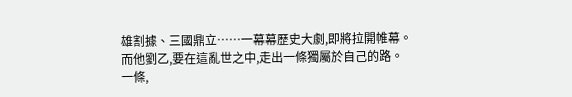雄割據、三國鼎立……一幕幕歷史大劇,即將拉開帷幕。
而他劉乙,要在這亂世之中,走出一條獨屬於自己的路。
一條,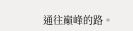通往巔峰的路。